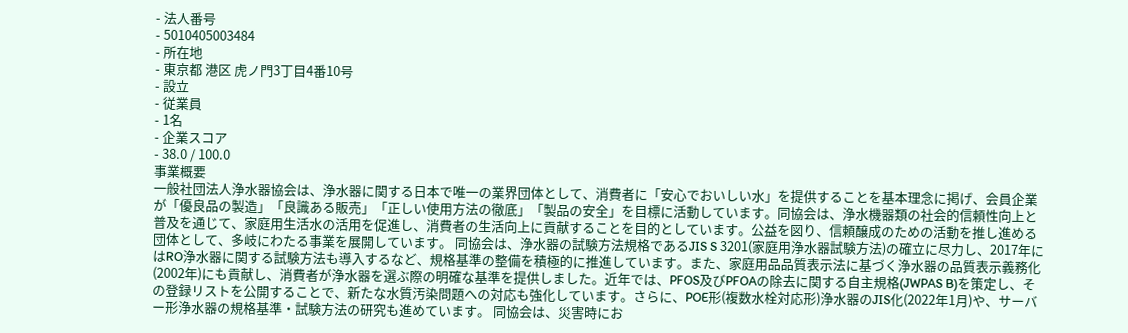- 法人番号
- 5010405003484
- 所在地
- 東京都 港区 虎ノ門3丁目4番10号
- 設立
- 従業員
- 1名
- 企業スコア
- 38.0 / 100.0
事業概要
一般社団法人浄水器協会は、浄水器に関する日本で唯一の業界団体として、消費者に「安心でおいしい水」を提供することを基本理念に掲げ、会員企業が「優良品の製造」「良識ある販売」「正しい使用方法の徹底」「製品の安全」を目標に活動しています。同協会は、浄水機器類の社会的信頼性向上と普及を通じて、家庭用生活水の活用を促進し、消費者の生活向上に貢献することを目的としています。公益を図り、信頼醸成のための活動を推し進める団体として、多岐にわたる事業を展開しています。 同協会は、浄水器の試験方法規格であるJIS S 3201(家庭用浄水器試験方法)の確立に尽力し、2017年にはRO浄水器に関する試験方法も導入するなど、規格基準の整備を積極的に推進しています。また、家庭用品品質表示法に基づく浄水器の品質表示義務化(2002年)にも貢献し、消費者が浄水器を選ぶ際の明確な基準を提供しました。近年では、PFOS及びPFOAの除去に関する自主規格(JWPAS B)を策定し、その登録リストを公開することで、新たな水質汚染問題への対応も強化しています。さらに、POE形(複数水栓対応形)浄水器のJIS化(2022年1月)や、サーバー形浄水器の規格基準・試験方法の研究も進めています。 同協会は、災害時にお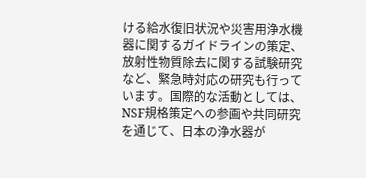ける給水復旧状況や災害用浄水機器に関するガイドラインの策定、放射性物質除去に関する試験研究など、緊急時対応の研究も行っています。国際的な活動としては、NSF規格策定への参画や共同研究を通じて、日本の浄水器が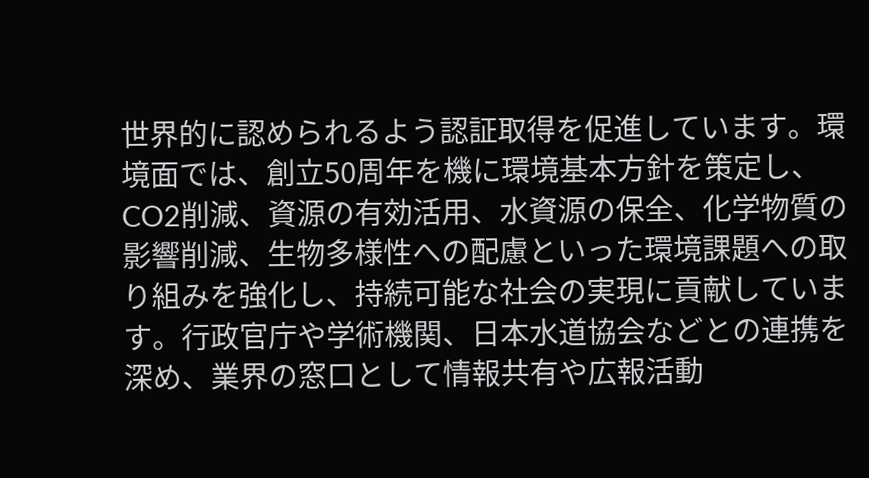世界的に認められるよう認証取得を促進しています。環境面では、創立50周年を機に環境基本方針を策定し、CO2削減、資源の有効活用、水資源の保全、化学物質の影響削減、生物多様性への配慮といった環境課題への取り組みを強化し、持続可能な社会の実現に貢献しています。行政官庁や学術機関、日本水道協会などとの連携を深め、業界の窓口として情報共有や広報活動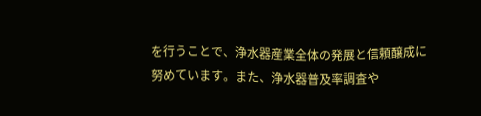を行うことで、浄水器産業全体の発展と信頼醸成に努めています。また、浄水器普及率調査や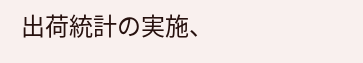出荷統計の実施、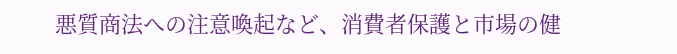悪質商法への注意喚起など、消費者保護と市場の健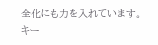全化にも力を入れています。
キー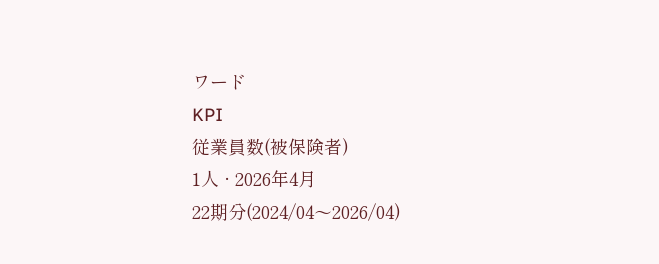ワード
KPI
従業員数(被保険者)
1人 · 2026年4月
22期分(2024/04〜2026/04)